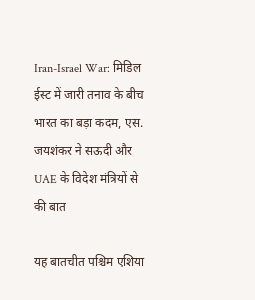Iran-Israel War: मिडिल ईस्ट में जारी तनाव के बीच भारत का बड़ा कदम, एस. जयशंकर ने सऊदी और UAE के विदेश मंत्रियों से की बात

यह बातचीत पश्चिम एशिया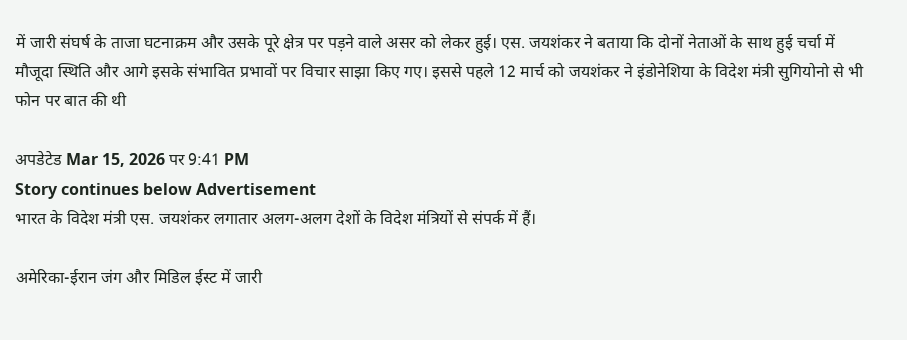में जारी संघर्ष के ताजा घटनाक्रम और उसके पूरे क्षेत्र पर पड़ने वाले असर को लेकर हुई। एस. जयशंकर ने बताया कि दोनों नेताओं के साथ हुई चर्चा में मौजूदा स्थिति और आगे इसके संभावित प्रभावों पर विचार साझा किए गए। इससे पहले 12 मार्च को जयशंकर ने इंडोनेशिया के विदेश मंत्री सुगियोनो से भी फोन पर बात की थी

अपडेटेड Mar 15, 2026 पर 9:41 PM
Story continues below Advertisement
भारत के विदेश मंत्री एस. जयशंकर लगातार अलग-अलग देशों के विदेश मंत्रियों से संपर्क में हैं।

अमेरिका-ईरान जंग और मिडिल ईस्ट में जारी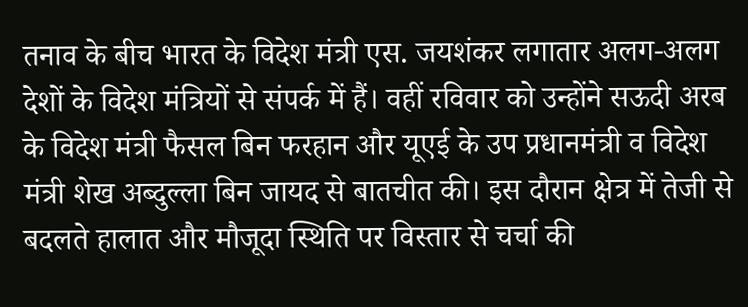तनाव के बीच भारत के विदेश मंत्री एस. जयशंकर लगातार अलग-अलग देशों के विदेश मंत्रियों से संपर्क में हैं। वहीं रविवार को उन्होंने सऊदी अरब के विदेश मंत्री फैसल बिन फरहान और यूएई के उप प्रधानमंत्री व विदेश मंत्री शेख अब्दुल्ला बिन जायद से बातचीत की। इस दौरान क्षेत्र में तेजी से बदलते हालात और मौजूदा स्थिति पर विस्तार से चर्चा की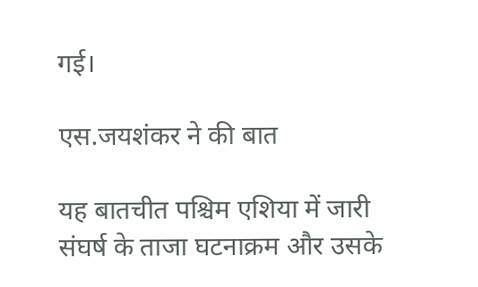गई।

एस.जयशंकर ने की बात

यह बातचीत पश्चिम एशिया में जारी संघर्ष के ताजा घटनाक्रम और उसके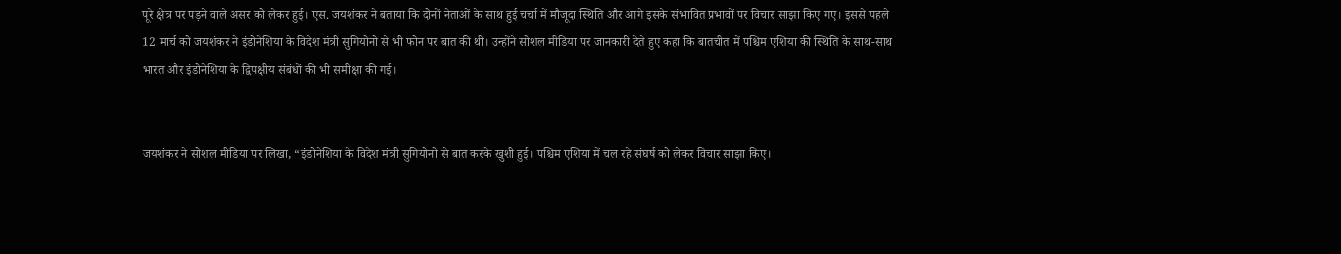पूरे क्षेत्र पर पड़ने वाले असर को लेकर हुई। एस. जयशंकर ने बताया कि दोनों नेताओं के साथ हुई चर्चा में मौजूदा स्थिति और आगे इसके संभावित प्रभावों पर विचार साझा किए गए। इससे पहले 12 मार्च को जयशंकर ने इंडोनेशिया के विदेश मंत्री सुगियोनो से भी फोन पर बात की थी। उन्होंने सोशल मीडिया पर जानकारी देते हुए कहा कि बातचीत में पश्चिम एशिया की स्थिति के साथ-साथ भारत और इंडोनेशिया के द्विपक्षीय संबंधों की भी समीक्षा की गई।


जयशंकर ने सोशल मीडिया पर लिखा, “इंडोनेशिया के विदेश मंत्री सुगियोनो से बात करके खुशी हुई। पश्चिम एशिया में चल रहे संघर्ष को लेकर विचार साझा किए।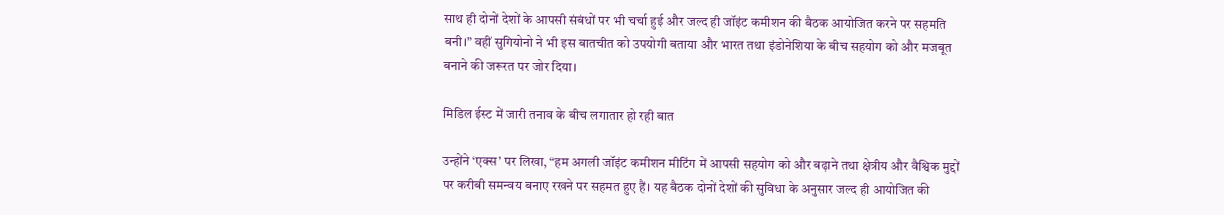साथ ही दोनों देशों के आपसी संबंधों पर भी चर्चा हुई और जल्द ही जॉइंट कमीशन की बैठक आयोजित करने पर सहमति बनी।” वहीं सुगियोनो ने भी इस बातचीत को उपयोगी बताया और भारत तथा इंडोनेशिया के बीच सहयोग को और मजबूत बनाने की जरूरत पर जोर दिया।

मिडिल ईस्ट में जारी तनाव के बीच लगातार हो रही बात

उन्होंने ‘एक्स’ पर लिखा, “हम अगली जॉइंट कमीशन मीटिंग में आपसी सहयोग को और बढ़ाने तथा क्षेत्रीय और वैश्विक मुद्दों पर करीबी समन्वय बनाए रखने पर सहमत हुए हैं। यह बैठक दोनों देशों की सुविधा के अनुसार जल्द ही आयोजित की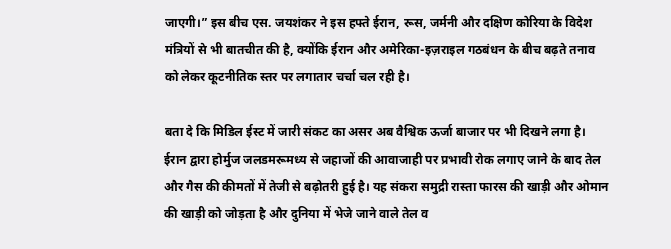जाएगी।” इस बीच एस. जयशंकर ने इस हफ्ते ईरान, रूस, जर्मनी और दक्षिण कोरिया के विदेश मंत्रियों से भी बातचीत की है, क्योंकि ईरान और अमेरिका-इज़राइल गठबंधन के बीच बढ़ते तनाव को लेकर कूटनीतिक स्तर पर लगातार चर्चा चल रही है।

बता दे कि मिडिल ईस्ट में जारी संकट का असर अब वैश्विक ऊर्जा बाजार पर भी दिखने लगा है। ईरान द्वारा होर्मुज जलडमरूमध्य से जहाजों की आवाजाही पर प्रभावी रोक लगाए जाने के बाद तेल और गैस की कीमतों में तेजी से बढ़ोतरी हुई है। यह संकरा समुद्री रास्ता फारस की खाड़ी और ओमान की खाड़ी को जोड़ता है और दुनिया में भेजे जाने वाले तेल व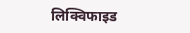लिक्विफाइड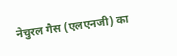नेचुरल गैस (एलएनजी) का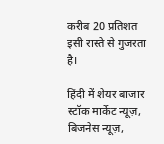करीब 20 प्रतिशत इसी रास्ते से गुजरता है।

हिंदी में शेयर बाजार स्टॉक मार्केट न्यूज़,  बिजनेस न्यूज़,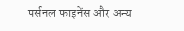पर्सनल फाइनेंस और अन्य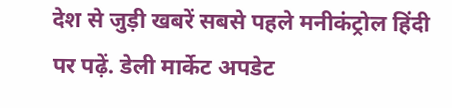देश से जुड़ी खबरें सबसे पहले मनीकंट्रोल हिंदी पर पढ़ें. डेली मार्केट अपडेट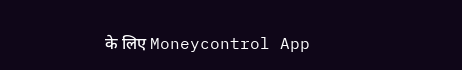के लिए Moneycontrol App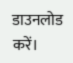डाउनलोड करें।